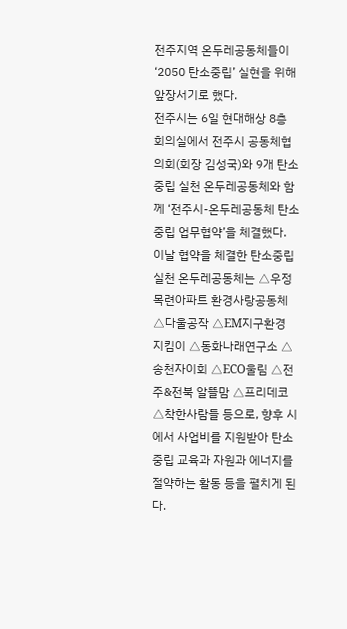전주지역 온두레공동체들이 ‘2050 탄소중립’ 실현을 위해 앞장서기로 했다.
전주시는 6일 현대해상 8층 회의실에서 전주시 공동체협의회(회장 김성국)와 9개 탄소중립 실천 온두레공동체와 함께 ‘전주시-온두레공동체 탄소중립 업무협약’을 체결했다.
이날 협약을 체결한 탄소중립 실천 온두레공동체는 △우정목련아파트 환경사랑공동체 △다울공작 △EM지구환경 지킴이 △동화나래연구소 △송천자이회 △ECO울림 △전주&전북 알뜰맘 △프리데코 △착한사람들 등으로, 향후 시에서 사업비를 지원받아 탄소중립 교육과 자원과 에너지를 절약하는 활동 등을 펼치게 된다.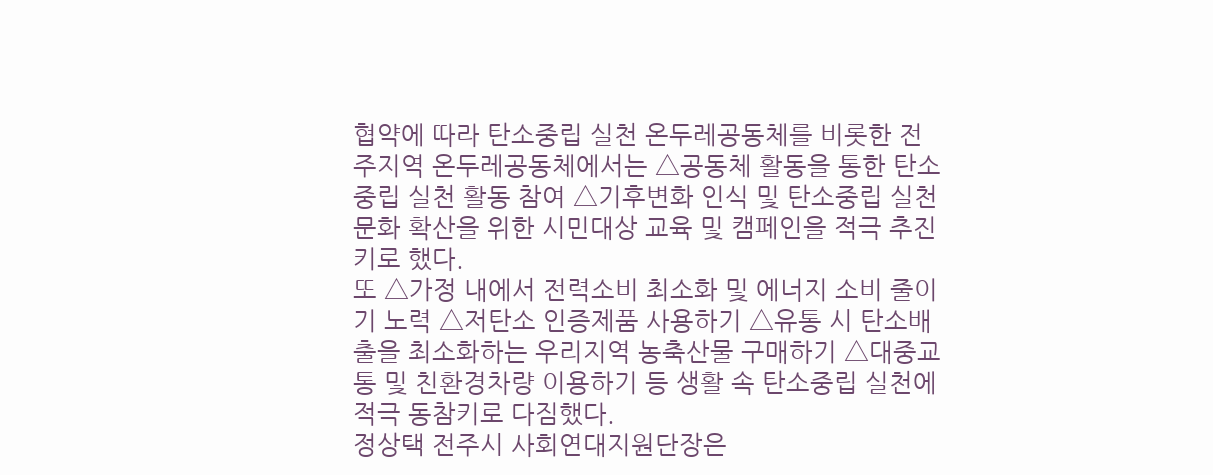협약에 따라 탄소중립 실천 온두레공동체를 비롯한 전주지역 온두레공동체에서는 △공동체 활동을 통한 탄소중립 실천 활동 참여 △기후변화 인식 및 탄소중립 실천문화 확산을 위한 시민대상 교육 및 캠페인을 적극 추진키로 했다.
또 △가정 내에서 전력소비 최소화 및 에너지 소비 줄이기 노력 △저탄소 인증제품 사용하기 △유통 시 탄소배출을 최소화하는 우리지역 농축산물 구매하기 △대중교통 및 친환경차량 이용하기 등 생활 속 탄소중립 실천에 적극 동참키로 다짐했다.
정상택 전주시 사회연대지원단장은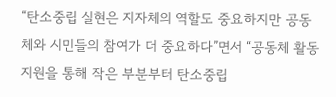“탄소중립 실현은 지자체의 역할도 중요하지만 공동체와 시민들의 참여가 더 중요하다”면서 “공동체 활동 지원을 통해 작은 부분부터 탄소중립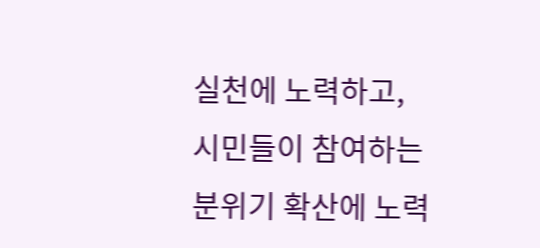실천에 노력하고, 시민들이 참여하는 분위기 확산에 노력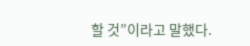할 것”이라고 말했다.